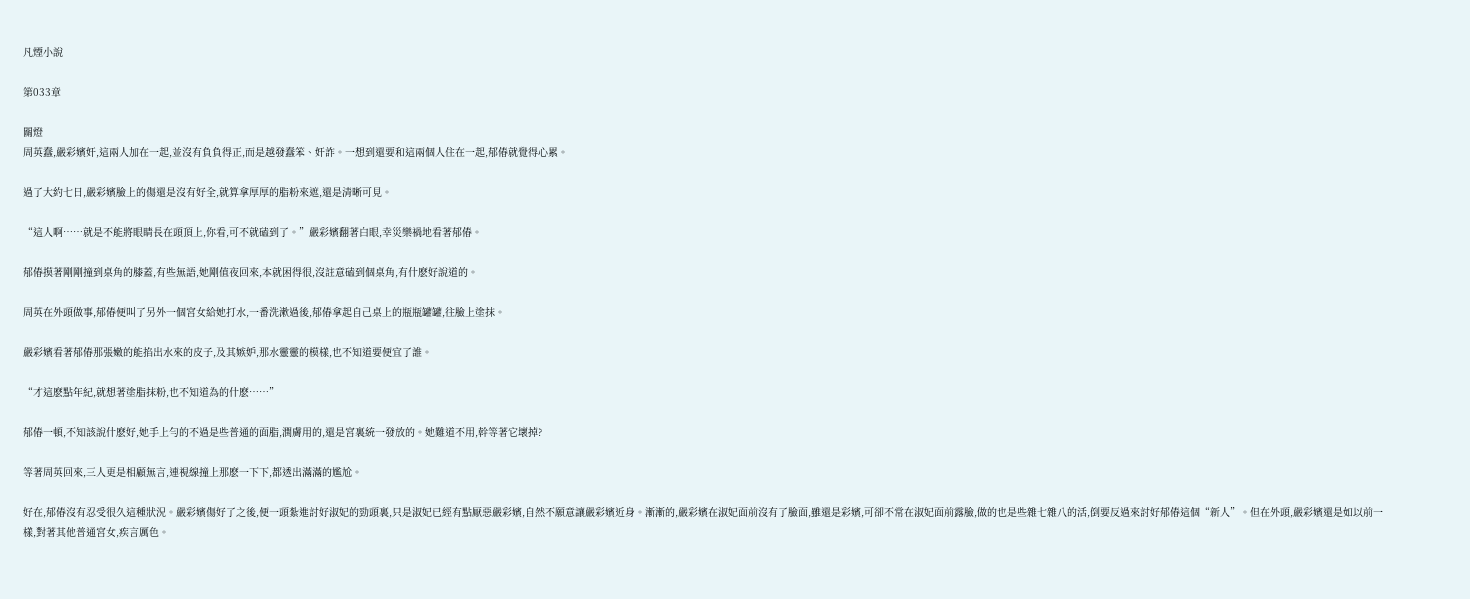凡煙小說

第033章

關燈
周英蠢,嚴彩嬪奸,這兩人加在一起,並沒有負負得正,而是越發蠢笨、奸詐。一想到還要和這兩個人住在一起,郁偆就覺得心累。

過了大約七日,嚴彩嬪臉上的傷還是沒有好全,就算拿厚厚的脂粉來遮,還是清晰可見。

“這人啊……就是不能將眼睛長在頭頂上,你看,可不就磕到了。”嚴彩嬪翻著白眼,幸災樂禍地看著郁偆。

郁偆摸著剛剛撞到桌角的膝蓋,有些無語,她剛值夜回來,本就困得很,沒註意磕到個桌角,有什麽好說道的。

周英在外頭做事,郁偆便叫了另外一個宮女給她打水,一番洗漱過後,郁偆拿起自己桌上的瓶瓶罐罐,往臉上塗抹。

嚴彩嬪看著郁偆那張嫩的能掐出水來的皮子,及其嫉妒,那水靈靈的模樣,也不知道要便宜了誰。

“才這麽點年紀,就想著塗脂抹粉,也不知道為的什麽……”

郁偆一頓,不知該說什麽好,她手上勻的不過是些普通的面脂,潤膚用的,還是宮裏統一發放的。她難道不用,幹等著它壞掉?

等著周英回來,三人更是相顧無言,連視線撞上那麽一下下,都透出滿滿的尷尬。

好在,郁偆沒有忍受很久這種狀況。嚴彩嬪傷好了之後,便一頭紮進討好淑妃的勁頭裏,只是淑妃已經有點厭惡嚴彩嬪,自然不願意讓嚴彩嬪近身。漸漸的,嚴彩嬪在淑妃面前沒有了臉面,雖還是彩嬪,可卻不常在淑妃面前露臉,做的也是些雜七雜八的活,倒要反過來討好郁偆這個“新人”。但在外頭,嚴彩嬪還是如以前一樣,對著其他普通宮女,疾言厲色。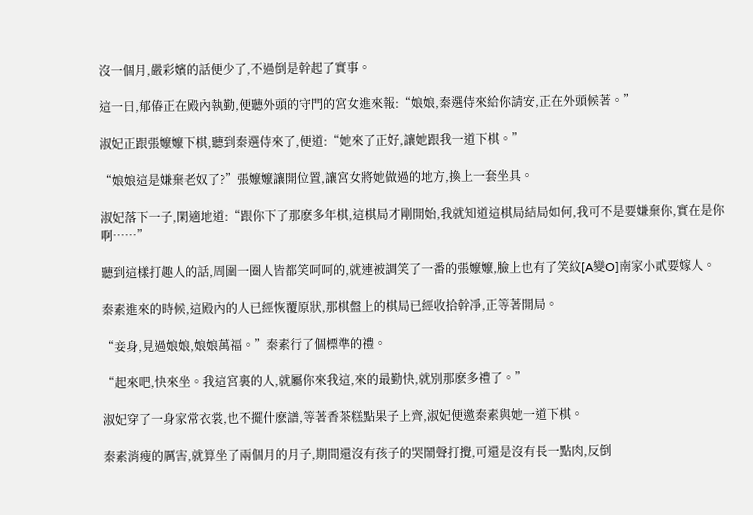沒一個月,嚴彩嬪的話便少了,不過倒是幹起了實事。

這一日,郁偆正在殿內執勤,便聽外頭的守門的宮女進來報:“娘娘,秦選侍來給你請安,正在外頭候著。”

淑妃正跟張嬤嬤下棋,聽到秦選侍來了,便道:“她來了正好,讓她跟我一道下棋。”

“娘娘這是嫌棄老奴了?”張嬤嬤讓開位置,讓宮女將她做過的地方,換上一套坐具。

淑妃落下一子,閑適地道:“跟你下了那麽多年棋,這棋局才剛開始,我就知道這棋局結局如何,我可不是要嫌棄你,實在是你啊……”

聽到這樣打趣人的話,周圍一圈人皆都笑呵呵的,就連被調笑了一番的張嬤嬤,臉上也有了笑紋[A變O]南家小貳要嫁人。

秦素進來的時候,這殿內的人已經恢覆原狀,那棋盤上的棋局已經收拾幹凈,正等著開局。

“妾身,見過娘娘,娘娘萬福。”秦素行了個標準的禮。

“起來吧,快來坐。我這宮裏的人,就屬你來我這,來的最勤快,就別那麽多禮了。”

淑妃穿了一身家常衣裳,也不擺什麽譜,等著香茶糕點果子上齊,淑妃便邀秦素與她一道下棋。

秦素消瘦的厲害,就算坐了兩個月的月子,期間還沒有孩子的哭鬧聲打攪,可還是沒有長一點肉,反倒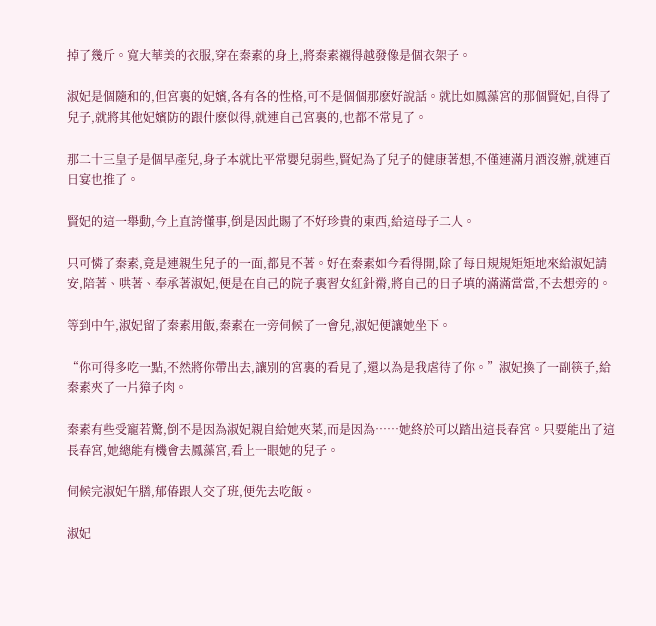掉了幾斤。寬大華美的衣服,穿在秦素的身上,將秦素襯得越發像是個衣架子。

淑妃是個隨和的,但宮裏的妃嬪,各有各的性格,可不是個個那麽好說話。就比如鳳藻宮的那個賢妃,自得了兒子,就將其他妃嬪防的跟什麽似得,就連自己宮裏的,也都不常見了。

那二十三皇子是個早產兒,身子本就比平常嬰兒弱些,賢妃為了兒子的健康著想,不僅連滿月酒沒辦,就連百日宴也推了。

賢妃的這一舉動,今上直誇懂事,倒是因此賜了不好珍貴的東西,給這母子二人。

只可憐了秦素,竟是連親生兒子的一面,都見不著。好在秦素如今看得開,除了每日規規矩矩地來給淑妃請安,陪著、哄著、奉承著淑妃,便是在自己的院子裏習女紅針黹,將自己的日子填的滿滿當當,不去想旁的。

等到中午,淑妃留了秦素用飯,秦素在一旁伺候了一會兒,淑妃便讓她坐下。

“你可得多吃一點,不然將你帶出去,讓別的宮裏的看見了,還以為是我虐待了你。”淑妃換了一副筷子,給秦素夾了一片獐子肉。

秦素有些受寵若驚,倒不是因為淑妃親自給她夾菜,而是因為……她終於可以踏出這長春宮。只要能出了這長春宮,她總能有機會去鳳藻宮,看上一眼她的兒子。

伺候完淑妃午膳,郁偆跟人交了班,便先去吃飯。

淑妃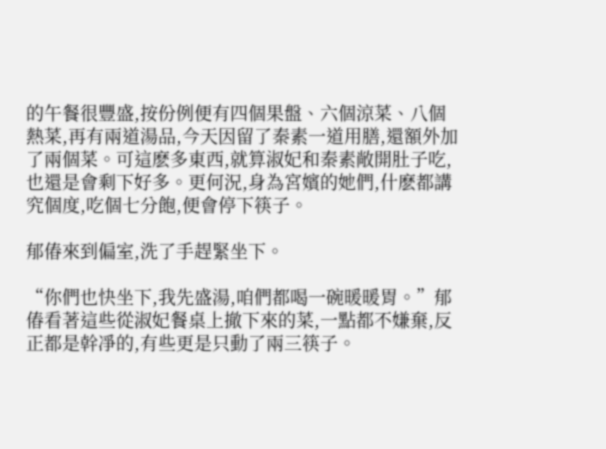的午餐很豐盛,按份例便有四個果盤、六個涼菜、八個熱菜,再有兩道湯品,今天因留了秦素一道用膳,還額外加了兩個菜。可這麽多東西,就算淑妃和秦素敞開肚子吃,也還是會剩下好多。更何況,身為宮嬪的她們,什麽都講究個度,吃個七分飽,便會停下筷子。

郁偆來到偏室,洗了手趕緊坐下。

“你們也快坐下,我先盛湯,咱們都喝一碗暖暖胃。”郁偆看著這些從淑妃餐桌上撤下來的菜,一點都不嫌棄,反正都是幹凈的,有些更是只動了兩三筷子。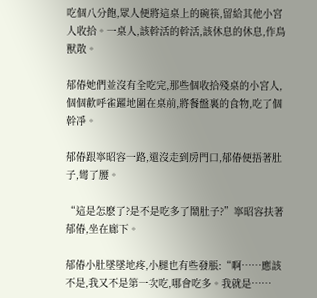吃個八分飽,眾人便將這桌上的碗筷,留給其他小宮人收拾。一桌人,該幹活的幹活,該休息的休息,作鳥獸散。

郁偆她們並沒有全吃完,那些個收拾殘桌的小宮人,個個歡呼雀躍地圍在桌前,將餐盤裏的食物,吃了個幹凈。

郁偆跟寧昭容一路,還沒走到房門口,郁偆便捂著肚子,彎了腰。

“這是怎麽了?是不是吃多了鬧肚子?”寧昭容扶著郁偆,坐在廊下。

郁偆小肚墜墜地疼,小腿也有些發脹:“啊……應該不是,我又不是第一次吃,哪會吃多。我就是……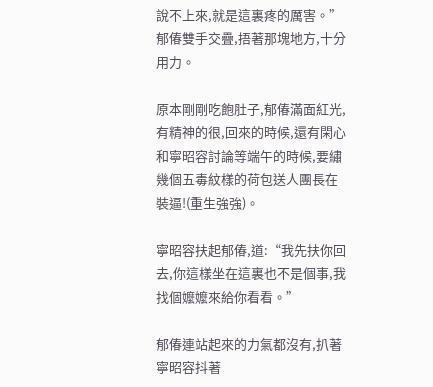說不上來,就是這裏疼的厲害。”郁偆雙手交疊,捂著那塊地方,十分用力。

原本剛剛吃飽肚子,郁偆滿面紅光,有精神的很,回來的時候,還有閑心和寧昭容討論等端午的時候,要繡幾個五毒紋樣的荷包送人團長在裝逼!(重生強強)。

寧昭容扶起郁偆,道:“我先扶你回去,你這樣坐在這裏也不是個事,我找個嬤嬤來給你看看。”

郁偆連站起來的力氣都沒有,扒著寧昭容抖著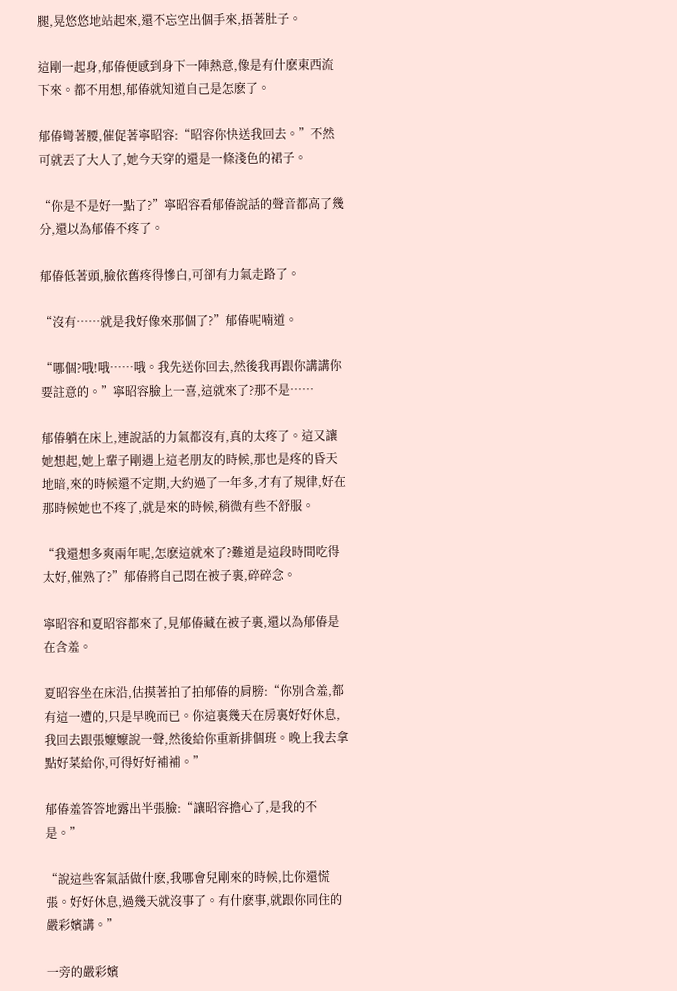腿,晃悠悠地站起來,還不忘空出個手來,捂著肚子。

這剛一起身,郁偆便感到身下一陣熱意,像是有什麽東西流下來。都不用想,郁偆就知道自己是怎麽了。

郁偆彎著腰,催促著寧昭容:“昭容你快送我回去。”不然可就丟了大人了,她今天穿的還是一條淺色的裙子。

“你是不是好一點了?”寧昭容看郁偆說話的聲音都高了幾分,還以為郁偆不疼了。

郁偆低著頭,臉依舊疼得慘白,可卻有力氣走路了。

“沒有……就是我好像來那個了?”郁偆呢喃道。

“哪個?哦!哦……哦。我先送你回去,然後我再跟你講講你要註意的。”寧昭容臉上一喜,這就來了?那不是……

郁偆躺在床上,連說話的力氣都沒有,真的太疼了。這又讓她想起,她上輩子剛遇上這老朋友的時候,那也是疼的昏天地暗,來的時候還不定期,大約過了一年多,才有了規律,好在那時候她也不疼了,就是來的時候,稍微有些不舒服。

“我還想多爽兩年呢,怎麽這就來了?難道是這段時間吃得太好,催熟了?”郁偆將自己悶在被子裏,碎碎念。

寧昭容和夏昭容都來了,見郁偆藏在被子裏,還以為郁偆是在含羞。

夏昭容坐在床沿,估摸著拍了拍郁偆的肩膀:“你別含羞,都有這一遭的,只是早晚而已。你這裏幾天在房裏好好休息,我回去跟張嬤嬤說一聲,然後給你重新排個班。晚上我去拿點好菜給你,可得好好補補。”

郁偆羞答答地露出半張臉:“讓昭容擔心了,是我的不是。”

“說這些客氣話做什麽,我哪會兒剛來的時候,比你還慌張。好好休息,過幾天就沒事了。有什麽事,就跟你同住的嚴彩嬪講。”

一旁的嚴彩嬪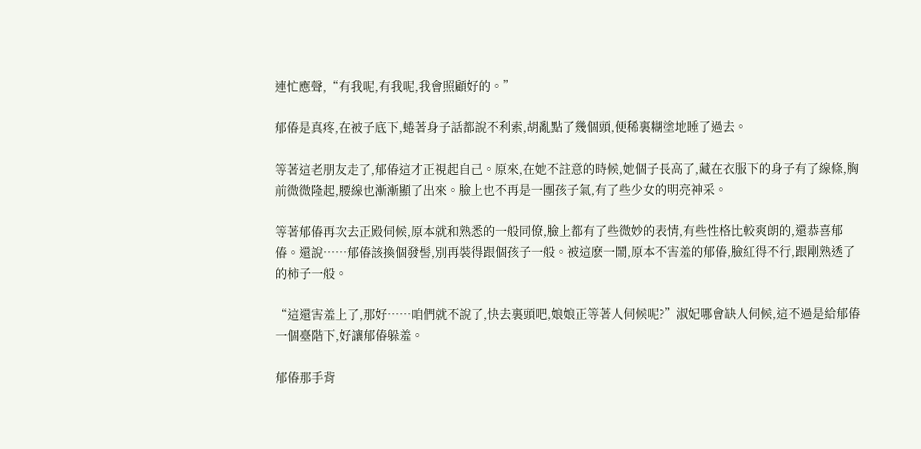連忙應聲,“有我呢,有我呢,我會照顧好的。”

郁偆是真疼,在被子底下,蜷著身子話都說不利索,胡亂點了幾個頭,便稀裏糊塗地睡了過去。

等著這老朋友走了,郁偆這才正視起自己。原來,在她不註意的時候,她個子長高了,藏在衣服下的身子有了線條,胸前微微隆起,腰線也漸漸顯了出來。臉上也不再是一團孩子氣,有了些少女的明亮神采。

等著郁偆再次去正殿伺候,原本就和熟悉的一般同僚,臉上都有了些微妙的表情,有些性格比較爽朗的,還恭喜郁偆。還說……郁偆該換個發髻,別再裝得跟個孩子一般。被這麽一鬧,原本不害羞的郁偆,臉紅得不行,跟剛熟透了的柿子一般。

“這還害羞上了,那好……咱們就不說了,快去裏頭吧,娘娘正等著人伺候呢?”淑妃哪會缺人伺候,這不過是給郁偆一個臺階下,好讓郁偆躲羞。

郁偆那手背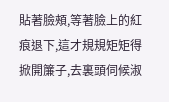貼著臉頰,等著臉上的紅痕退下,這才規規矩矩得掀開簾子,去裏頭伺候淑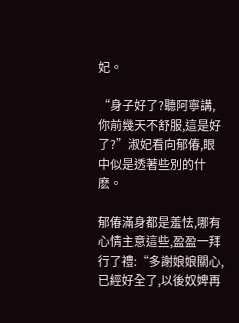妃。

“身子好了?聽阿寧講,你前幾天不舒服,這是好了?”淑妃看向郁偆,眼中似是透著些別的什麽。

郁偆滿身都是羞怯,哪有心情主意這些,盈盈一拜行了禮:“多謝娘娘關心,已經好全了,以後奴婢再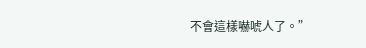不會這樣嚇唬人了。”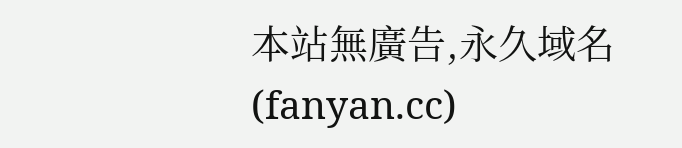本站無廣告,永久域名(fanyan.cc)